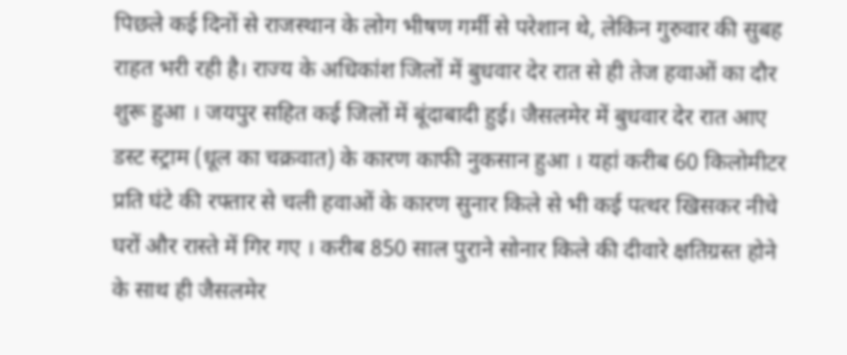पिछले कई दिनों से राजस्थान के लोग भीषण गर्मी से परेशान थे, लेकिन गुरुवार की सुबह राहत भरी रही है। राज्य के अधिकांश जिलों में बुधवार देर रात से ही तेज हवाओं का दौर शुरू हुआ । जयपुर सहित कई जिलों में बूंदाबादी हुई। जैसलमेर में बुधवार देर रात आए डस्ट स्ट्राम (धूल का चक्रवात) के कारण काफी नुकसान हुआ । यहां करीब 60 किलोमीटर प्रति घंटे की रफ्तार से चली हवाओं के कारण सुनार किले से भी कई पत्थर खिसकर नीचे घरों और रास्ते में गिर गए । करीब 850 साल पुराने सोनार किले की दीवारे क्षतिग्रस्त होने के साथ ही जैसलमेर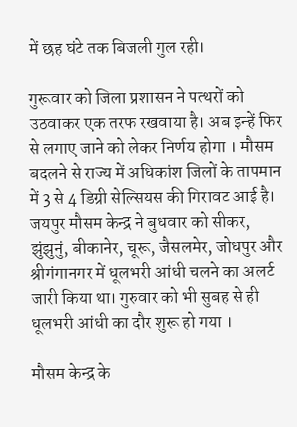में छह घंटे तक बिजली गुल रही।

गुरूवार को जिला प्रशासन ने पत्थरों को उठवाकर एक तरफ रखवाया है। अब इन्हें फिर से लगाए जाने को लेकर निर्णय होगा । मौसम बदलने से राज्य में अधिकांश जिलों के तापमान में 3 से 4 डिग्री सेल्सियस की गिरावट आई है। जयपुर मौसम केन्द्र ने बुधवार को सीकर, झुंझुनुं, बीकानेर, चूरू, जैसलमेर, जोधपुर और श्रीगंगानगर में धूलभरी आंधी चलने का अलर्ट जारी किया था। गुरुवार को भी सुबह से ही धूलभरी आंधी का दौर शुरू हो गया ।

मौसम केन्द्र के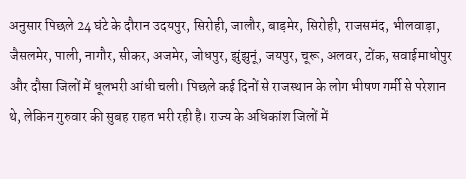अनुसार पिछले 24 घंटे के दौरान उदयपुर, सिरोही, जालौर, बाड़मेर, सिरोही, राजसमंद, भीलवाड़ा, जैसलमेर, पाली, नागौर, सीकर, अजमेर, जोधपुर, झुंझुनूं, जयपुर, चूरू, अलवर, टोंक, सवाईमाधोपुर और दौसा जिलों में धूलभरी आंधी चली। पिछले कई दिनों से राजस्थान के लोग भीषण गर्मी से परेशान थे, लेकिन गुरुवार की सुबह राहत भरी रही है। राज्य के अधिकांश जिलों में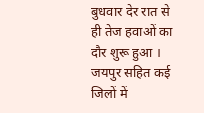बुधवार देर रात से ही तेज हवाओं का दौर शुरू हुआ । जयपुर सहित कई जिलों में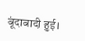बूंदाबादी हुई।